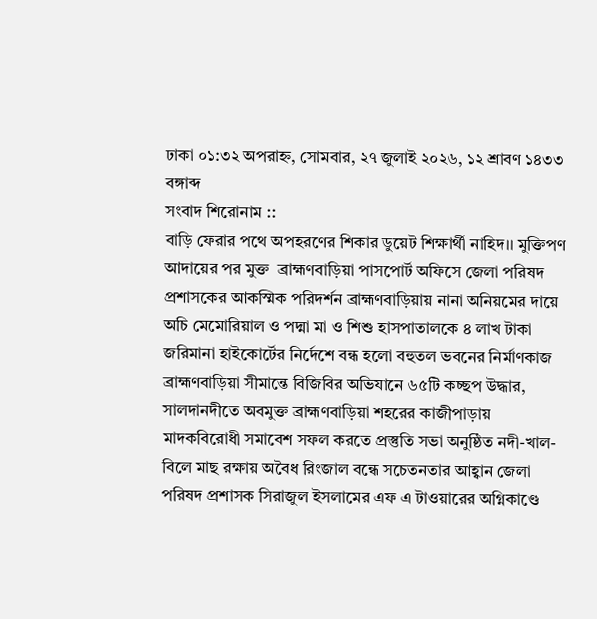ঢাকা ০১:৩২ অপরাহ্ন, সোমবার, ২৭ জুলাই ২০২৬, ১২ শ্রাবণ ১৪৩৩ বঙ্গাব্দ
সংবাদ শিরোনাম ::
বাড়ি ফেরার পথে অপহরণের শিকার ডুয়েট শিক্ষার্থী নাহিদ।। মুক্তিপণ আদায়ের পর মুক্ত  ব্রাহ্মণবাড়িয়া পাসপোর্ট অফিসে জেলা পরিষদ প্রশাসকের আকস্মিক পরিদর্শন ব্রাহ্মণবাড়িয়ায় নানা অনিয়মের দায়ে অচি মেমোরিয়াল ও পদ্মা মা ও শিশু হাসপাতালকে ৪ লাখ টাকা জরিমানা হাইকোর্টের নির্দেশে বন্ধ হলো বহুতল ভবনের নির্মাণকাজ ব্রাহ্মণবাড়িয়া সীমান্তে বিজিবির অভিযানে ৬৫টি কচ্ছপ উদ্ধার, সালদানদীতে অবমুক্ত ব্রাহ্মণবাড়িয়া শহরের কাজীপাড়ায় মাদকবিরোধী সমাবেশ সফল করতে প্রস্তুতি সভা অনুষ্ঠিত নদী-খাল-বিলে মাছ রক্ষায় অবৈধ রিংজাল বন্ধে সচেতনতার আহ্বান জেলা পরিষদ প্রশাসক সিরাজুল ইসলামের এফ এ টাওয়ারের অগ্নিকাণ্ডে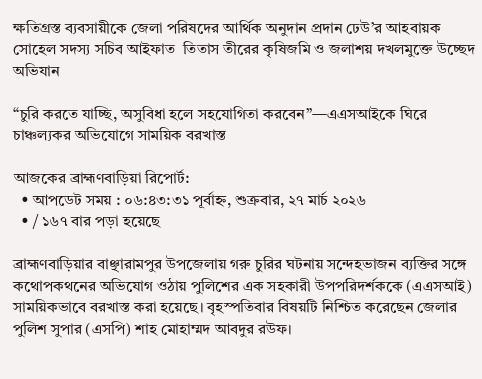ক্ষতিগ্রস্ত ব্যবসায়ীকে জেলা পরিষদের আর্থিক অনুদান প্রদান ঢেউ’র আহবায়ক সোহেল সদস্য সচিব আইফাত  তিতাস তীরের কৃষিজমি ও জলাশয় দখলমুক্তে উচ্ছেদ অভিযান

“চুরি করতে যাচ্ছি, অসুবিধা হলে সহযোগিতা করবেন”—এএসআইকে ঘিরে চাঞ্চল্যকর অভিযোগে সাময়িক বরখাস্ত

আজকের ব্রাহ্মণবাড়িয়া রিপোর্ট:
  • আপডেট সময় : ০৬:৪৩:৩১ পূর্বাহ্ন, শুক্রবার, ২৭ মার্চ ২০২৬
  • / ১৬৭ বার পড়া হয়েছে

ব্রাহ্মণবাড়িয়ার বাঞ্ছারামপুর উপজেলায় গরু চুরির ঘটনায় সন্দেহভাজন ব্যক্তির সঙ্গে কথোপকথনের অভিযোগ ওঠায় পুলিশের এক সহকারী উপপরিদর্শককে (এএসআই) সাময়িকভাবে বরখাস্ত করা হয়েছে। বৃহস্পতিবার বিষয়টি নিশ্চিত করেছেন জেলার পুলিশ সুপার (এসপি) শাহ মোহাম্মদ আবদুর রউফ।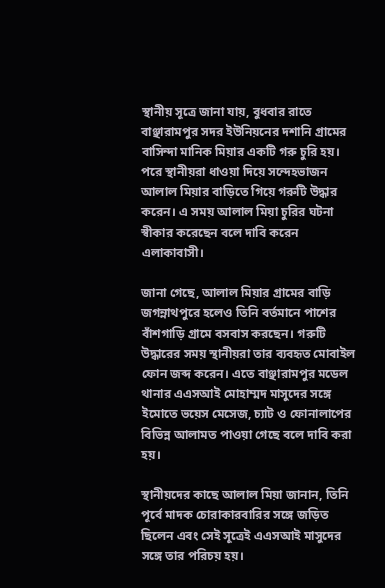স্থানীয় সূত্রে জানা যায়, বুধবার রাতে বাঞ্ছারামপুর সদর ইউনিয়নের দশানি গ্রামের বাসিন্দা মানিক মিয়ার একটি গরু চুরি হয়। পরে স্থানীয়রা ধাওয়া দিয়ে সন্দেহভাজন আলাল মিয়ার বাড়িতে গিয়ে গরুটি উদ্ধার করেন। এ সময় আলাল মিয়া চুরির ঘটনা স্বীকার করেছেন বলে দাবি করেন এলাকাবাসী।

জানা গেছে, আলাল মিয়ার গ্রামের বাড়ি জগন্নাথপুরে হলেও তিনি বর্তমানে পাশের বাঁশগাড়ি গ্রামে বসবাস করছেন। গরুটি উদ্ধারের সময় স্থানীয়রা তার ব্যবহৃত মোবাইল ফোন জব্দ করেন। এতে বাঞ্ছারামপুর মডেল থানার এএসআই মোহাম্মদ মাসুদের সঙ্গে ইমোতে ভয়েস মেসেজ, চ্যাট ও ফোনালাপের বিভিন্ন আলামত পাওয়া গেছে বলে দাবি করা হয়।

স্থানীয়দের কাছে আলাল মিয়া জানান, তিনি পূর্বে মাদক চোরাকারবারির সঙ্গে জড়িত ছিলেন এবং সেই সূত্রেই এএসআই মাসুদের সঙ্গে তার পরিচয় হয়।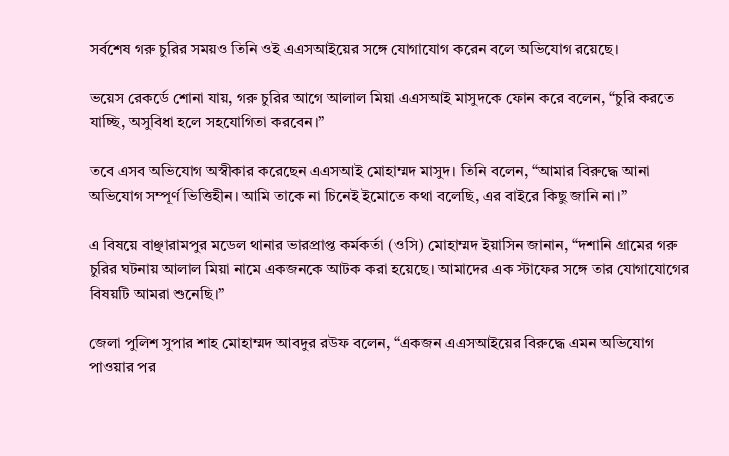সর্বশেষ গরু চুরির সময়ও তিনি ওই এএসআইয়ের সঙ্গে যোগাযোগ করেন বলে অভিযোগ রয়েছে।

ভয়েস রেকর্ডে শোনা যায়, গরু চুরির আগে আলাল মিয়া এএসআই মাসুদকে ফোন করে বলেন, “চুরি করতে যাচ্ছি, অসুবিধা হলে সহযোগিতা করবেন।”

তবে এসব অভিযোগ অস্বীকার করেছেন এএসআই মোহাম্মদ মাসুদ। তিনি বলেন, “আমার বিরুদ্ধে আনা অভিযোগ সম্পূর্ণ ভিত্তিহীন। আমি তাকে না চিনেই ইমোতে কথা বলেছি, এর বাইরে কিছু জানি না।”

এ বিষয়ে বাঞ্ছারামপুর মডেল থানার ভারপ্রাপ্ত কর্মকর্তা (ওসি) মোহাম্মদ ইয়াসিন জানান, “দশানি গ্রামের গরু চুরির ঘটনায় আলাল মিয়া নামে একজনকে আটক করা হয়েছে। আমাদের এক স্টাফের সঙ্গে তার যোগাযোগের বিষয়টি আমরা শুনেছি।”

জেলা পুলিশ সুপার শাহ মোহাম্মদ আবদুর রউফ বলেন, “একজন এএসআইয়ের বিরুদ্ধে এমন অভিযোগ পাওয়ার পর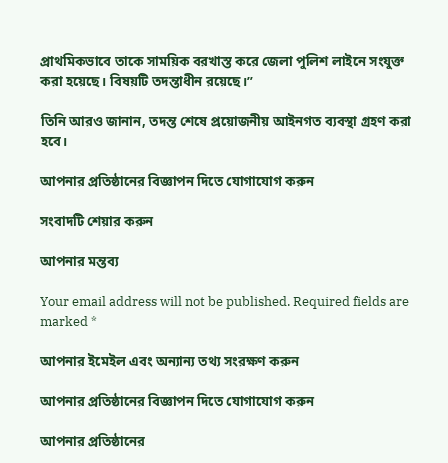প্রাথমিকভাবে তাকে সাময়িক বরখাস্ত করে জেলা পুলিশ লাইনে সংযুক্ত করা হয়েছে। বিষয়টি তদন্তাধীন রয়েছে।”

তিনি আরও জানান, তদন্ত শেষে প্রয়োজনীয় আইনগত ব্যবস্থা গ্রহণ করা হবে।

আপনার প্রতিষ্ঠানের বিজ্ঞাপন দিতে যোগাযোগ করুন

সংবাদটি শেয়ার করুন

আপনার মন্তব্য

Your email address will not be published. Required fields are marked *

আপনার ইমেইল এবং অন্যান্য তথ্য সংরক্ষণ করুন

আপনার প্রতিষ্ঠানের বিজ্ঞাপন দিতে যোগাযোগ করুন

আপনার প্রতিষ্ঠানের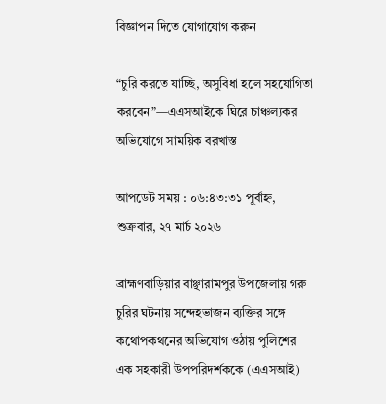বিজ্ঞাপন দিতে যোগাযোগ করুন

“চুরি করতে যাচ্ছি, অসুবিধা হলে সহযোগিতা করবেন”—এএসআইকে ঘিরে চাঞ্চল্যকর অভিযোগে সাময়িক বরখাস্ত

আপডেট সময় : ০৬:৪৩:৩১ পূর্বাহ্ন, শুক্রবার, ২৭ মার্চ ২০২৬

ব্রাহ্মণবাড়িয়ার বাঞ্ছারামপুর উপজেলায় গরু চুরির ঘটনায় সন্দেহভাজন ব্যক্তির সঙ্গে কথোপকথনের অভিযোগ ওঠায় পুলিশের এক সহকারী উপপরিদর্শককে (এএসআই)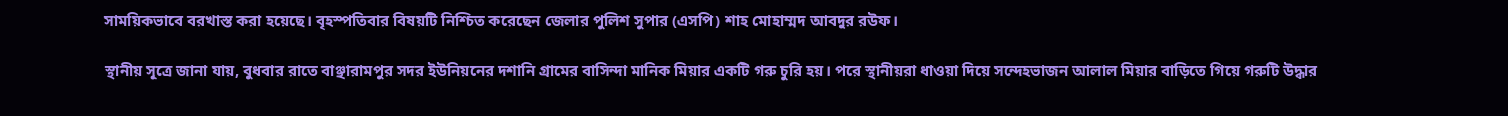সাময়িকভাবে বরখাস্ত করা হয়েছে। বৃহস্পতিবার বিষয়টি নিশ্চিত করেছেন জেলার পুলিশ সুপার (এসপি) শাহ মোহাম্মদ আবদুর রউফ।

স্থানীয় সূত্রে জানা যায়, বুধবার রাতে বাঞ্ছারামপুর সদর ইউনিয়নের দশানি গ্রামের বাসিন্দা মানিক মিয়ার একটি গরু চুরি হয়। পরে স্থানীয়রা ধাওয়া দিয়ে সন্দেহভাজন আলাল মিয়ার বাড়িতে গিয়ে গরুটি উদ্ধার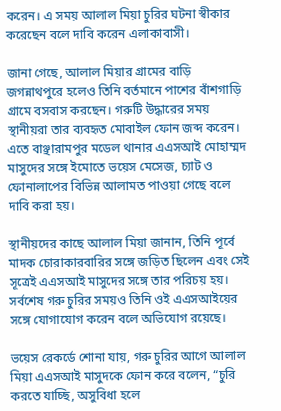করেন। এ সময় আলাল মিয়া চুরির ঘটনা স্বীকার করেছেন বলে দাবি করেন এলাকাবাসী।

জানা গেছে, আলাল মিয়ার গ্রামের বাড়ি জগন্নাথপুরে হলেও তিনি বর্তমানে পাশের বাঁশগাড়ি গ্রামে বসবাস করছেন। গরুটি উদ্ধারের সময় স্থানীয়রা তার ব্যবহৃত মোবাইল ফোন জব্দ করেন। এতে বাঞ্ছারামপুর মডেল থানার এএসআই মোহাম্মদ মাসুদের সঙ্গে ইমোতে ভয়েস মেসেজ, চ্যাট ও ফোনালাপের বিভিন্ন আলামত পাওয়া গেছে বলে দাবি করা হয়।

স্থানীয়দের কাছে আলাল মিয়া জানান, তিনি পূর্বে মাদক চোরাকারবারির সঙ্গে জড়িত ছিলেন এবং সেই সূত্রেই এএসআই মাসুদের সঙ্গে তার পরিচয় হয়। সর্বশেষ গরু চুরির সময়ও তিনি ওই এএসআইয়ের সঙ্গে যোগাযোগ করেন বলে অভিযোগ রয়েছে।

ভয়েস রেকর্ডে শোনা যায়, গরু চুরির আগে আলাল মিয়া এএসআই মাসুদকে ফোন করে বলেন, “চুরি করতে যাচ্ছি, অসুবিধা হলে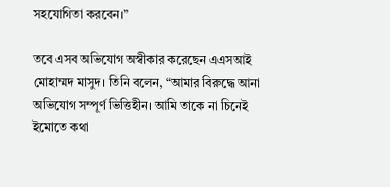সহযোগিতা করবেন।”

তবে এসব অভিযোগ অস্বীকার করেছেন এএসআই মোহাম্মদ মাসুদ। তিনি বলেন, “আমার বিরুদ্ধে আনা অভিযোগ সম্পূর্ণ ভিত্তিহীন। আমি তাকে না চিনেই ইমোতে কথা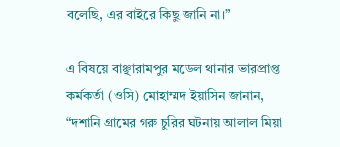বলেছি, এর বাইরে কিছু জানি না।”

এ বিষয়ে বাঞ্ছারামপুর মডেল থানার ভারপ্রাপ্ত কর্মকর্তা (ওসি) মোহাম্মদ ইয়াসিন জানান, “দশানি গ্রামের গরু চুরির ঘটনায় আলাল মিয়া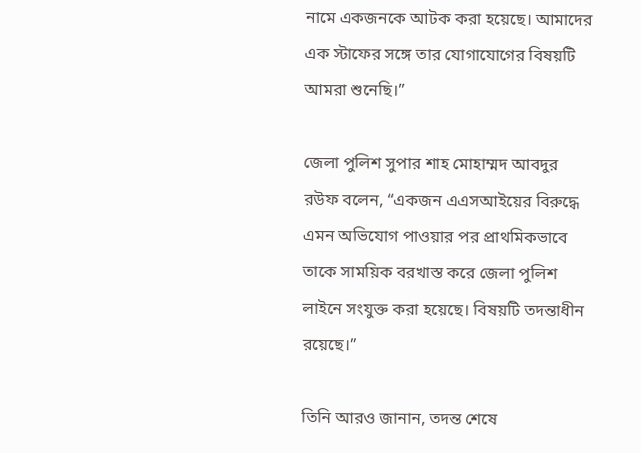নামে একজনকে আটক করা হয়েছে। আমাদের এক স্টাফের সঙ্গে তার যোগাযোগের বিষয়টি আমরা শুনেছি।”

জেলা পুলিশ সুপার শাহ মোহাম্মদ আবদুর রউফ বলেন, “একজন এএসআইয়ের বিরুদ্ধে এমন অভিযোগ পাওয়ার পর প্রাথমিকভাবে তাকে সাময়িক বরখাস্ত করে জেলা পুলিশ লাইনে সংযুক্ত করা হয়েছে। বিষয়টি তদন্তাধীন রয়েছে।”

তিনি আরও জানান, তদন্ত শেষে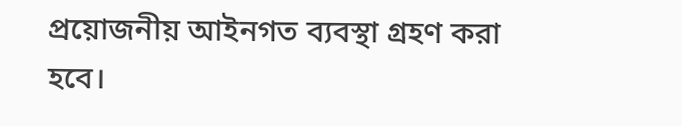প্রয়োজনীয় আইনগত ব্যবস্থা গ্রহণ করা হবে।